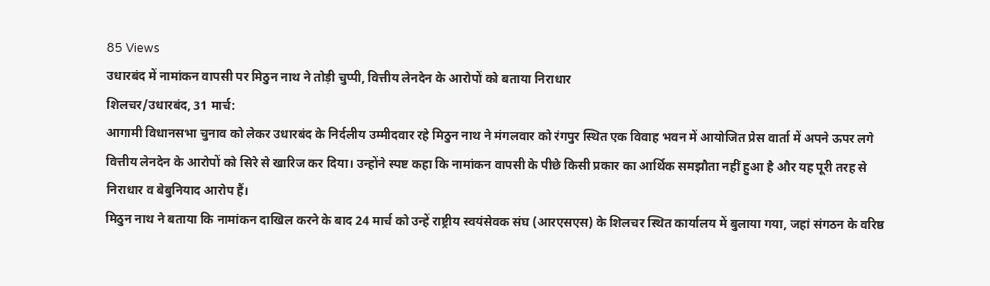85 Views
उधारबंद में नामांकन वापसी पर मिठुन नाथ ने तोड़ी चुप्पी, वित्तीय लेनदेन के आरोपों को बताया निराधार
शिलचर/उधारबंद, 31 मार्च:
आगामी विधानसभा चुनाव को लेकर उधारबंद के निर्दलीय उम्मीदवार रहे मिठुन नाथ ने मंगलवार को रंगपुर स्थित एक विवाह भवन में आयोजित प्रेस वार्ता में अपने ऊपर लगे वित्तीय लेनदेन के आरोपों को सिरे से खारिज कर दिया। उन्होंने स्पष्ट कहा कि नामांकन वापसी के पीछे किसी प्रकार का आर्थिक समझौता नहीं हुआ है और यह पूरी तरह से निराधार व बेबुनियाद आरोप हैं।
मिठुन नाथ ने बताया कि नामांकन दाखिल करने के बाद 24 मार्च को उन्हें राष्ट्रीय स्वयंसेवक संघ (आरएसएस) के शिलचर स्थित कार्यालय में बुलाया गया, जहां संगठन के वरिष्ठ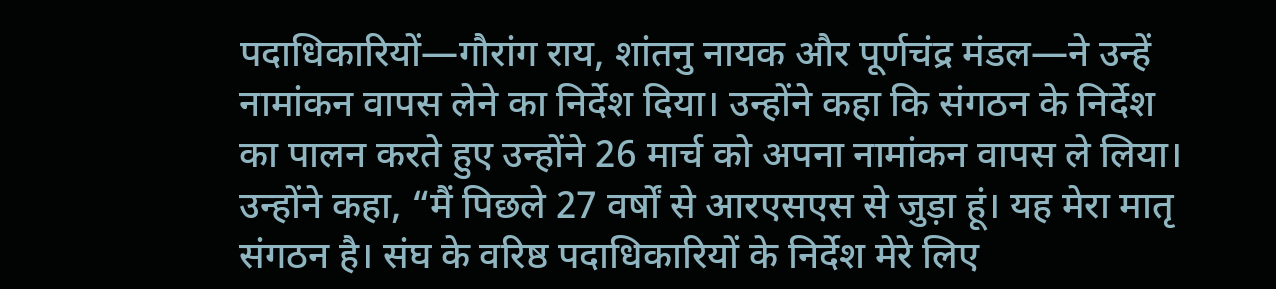पदाधिकारियों—गौरांग राय, शांतनु नायक और पूर्णचंद्र मंडल—ने उन्हें नामांकन वापस लेने का निर्देश दिया। उन्होंने कहा कि संगठन के निर्देश का पालन करते हुए उन्होंने 26 मार्च को अपना नामांकन वापस ले लिया।
उन्होंने कहा, “मैं पिछले 27 वर्षों से आरएसएस से जुड़ा हूं। यह मेरा मातृ संगठन है। संघ के वरिष्ठ पदाधिकारियों के निर्देश मेरे लिए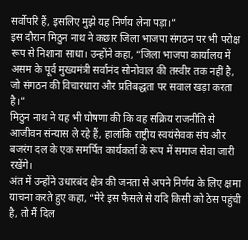सर्वोपरि हैं, इसलिए मुझे यह निर्णय लेना पड़ा।”
इस दौरान मिठुन नाथ ने कछार जिला भाजपा संगठन पर भी परोक्ष रूप से निशाना साधा। उन्होंने कहा, “जिला भाजपा कार्यालय में असम के पूर्व मुख्यमंत्री सर्वानंद सोनोवाल की तस्वीर तक नहीं है, जो संगठन की विचारधारा और प्रतिबद्धता पर सवाल खड़ा करता है।”
मिठुन नाथ ने यह भी घोषणा की कि वह सक्रिय राजनीति से आजीवन संन्यास ले रहे हैं, हालांकि राष्ट्रीय स्वयंसेवक संघ और बजरंग दल के एक समर्पित कार्यकर्ता के रूप में समाज सेवा जारी रखेंगे।
अंत में उन्होंने उधारबंद क्षेत्र की जनता से अपने निर्णय के लिए क्षमा याचना करते हुए कहा, “मेरे इस फैसले से यदि किसी को ठेस पहुंची है, तो मैं दिल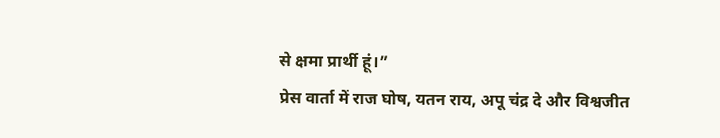से क्षमा प्रार्थी हूं।”
प्रेस वार्ता में राज घोष, यतन राय, अपू चंद्र दे और विश्वजीत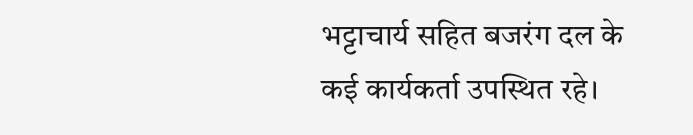भट्टाचार्य सहित बजरंग दल के कई कार्यकर्ता उपस्थित रहे।